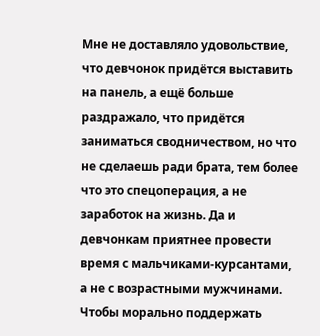Мне не доставляло удовольствие, что девчонок придётся выставить на панель, а ещё больше раздражало, что придётся заниматься сводничеством, но что не сделаешь ради брата, тем более что это спецоперация, а не заработок на жизнь. Да и девчонкам приятнее провести время с мальчиками-курсантами, а не с возрастными мужчинами.
Чтобы морально поддержать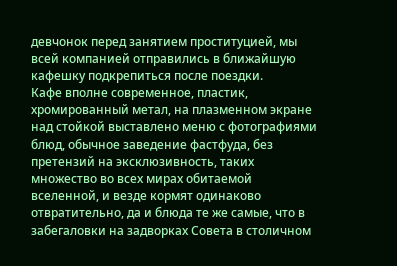девчонок перед занятием проституцией, мы всей компанией отправились в ближайшую кафешку подкрепиться после поездки.
Кафе вполне современное, пластик, хромированный метал, на плазменном экране над стойкой выставлено меню с фотографиями блюд, обычное заведение фастфуда, без претензий на эксклюзивность, таких множество во всех мирах обитаемой вселенной, и везде кормят одинаково отвратительно, да и блюда те же самые, что в забегаловки на задворках Совета в столичном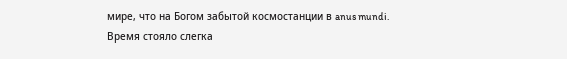мире, что на Богом забытой космостанции в anus mundi.
Время стояло слегка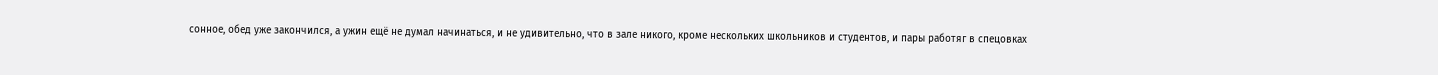сонное, обед уже закончился, а ужин ещё не думал начинаться, и не удивительно, что в зале никого, кроме нескольких школьников и студентов, и пары работяг в спецовках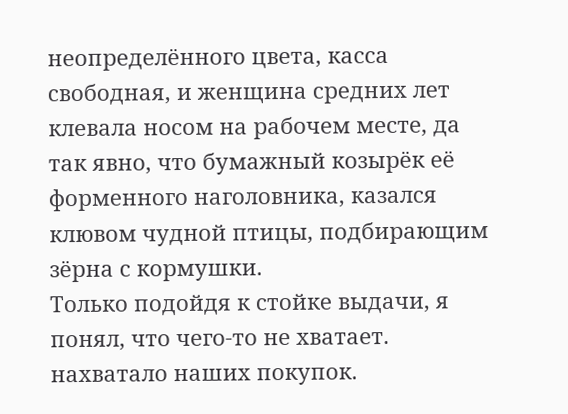неопределённого цвета, касса свободная, и женщина средних лет клевала носом на рабочем месте, да так явно, что бумажный козырёк её форменного наголовника, казался клювом чудной птицы, подбирающим зёрна с кормушки.
Только подойдя к стойке выдачи, я понял, что чего-то не хватает. нахватало наших покупок.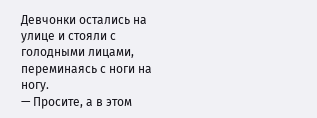Девчонки остались на улице и стояли с голодными лицами, переминаясь с ноги на ногу.
— Просите, а в этом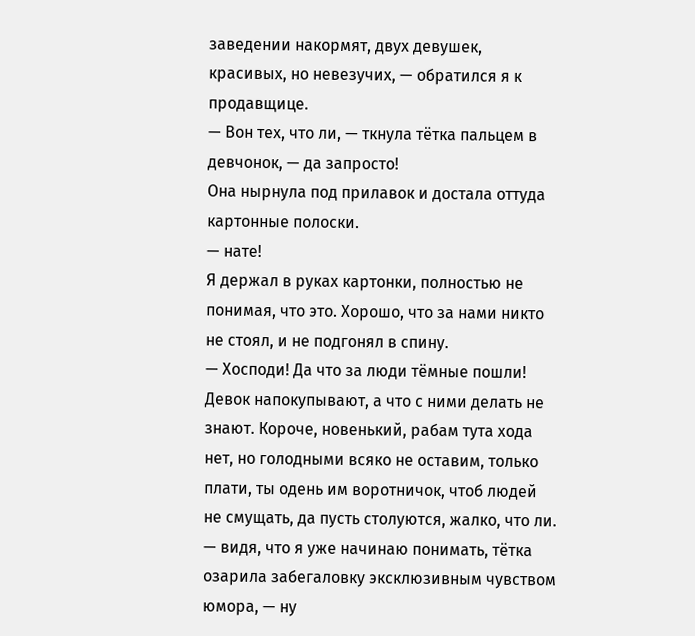заведении накормят, двух девушек, красивых, но невезучих, — обратился я к продавщице.
— Вон тех, что ли, — ткнула тётка пальцем в девчонок, — да запросто!
Она нырнула под прилавок и достала оттуда картонные полоски.
— нате!
Я держал в руках картонки, полностью не понимая, что это. Хорошо, что за нами никто не стоял, и не подгонял в спину.
— Хосподи! Да что за люди тёмные пошли! Девок напокупывают, а что с ними делать не знают. Короче, новенький, рабам тута хода нет, но голодными всяко не оставим, только плати, ты одень им воротничок, чтоб людей не смущать, да пусть столуются, жалко, что ли. — видя, что я уже начинаю понимать, тётка озарила забегаловку эксклюзивным чувством юмора, — ну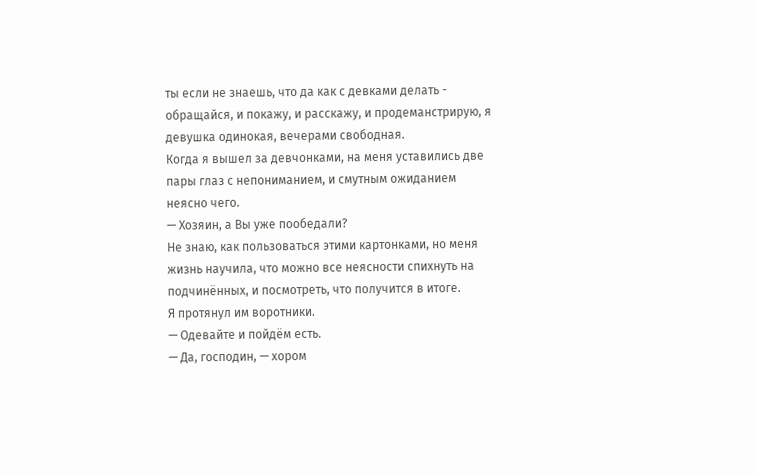ты если не знаешь, что да как с девками делать - обращайся, и покажу, и расскажу, и продеманстрирую, я девушка одинокая, вечерами свободная.
Когда я вышел за девчонками, на меня уставились две пары глаз с непониманием, и смутным ожиданием неясно чего.
— Хозяин, а Вы уже пообедали?
Не знаю, как пользоваться этими картонками, но меня жизнь научила, что можно все неясности спихнуть на подчинённых, и посмотреть, что получится в итоге.
Я протянул им воротники.
— Одевайте и пойдём есть.
— Да, господин, — хором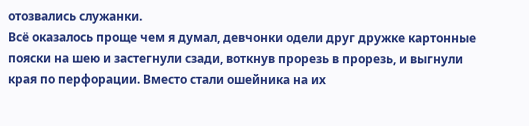отозвались служанки.
Всё оказалось проще чем я думал, девчонки одели друг дружке картонные пояски на шею и застегнули сзади, воткнув прорезь в прорезь, и выгнули края по перфорации. Вместо стали ошейника на их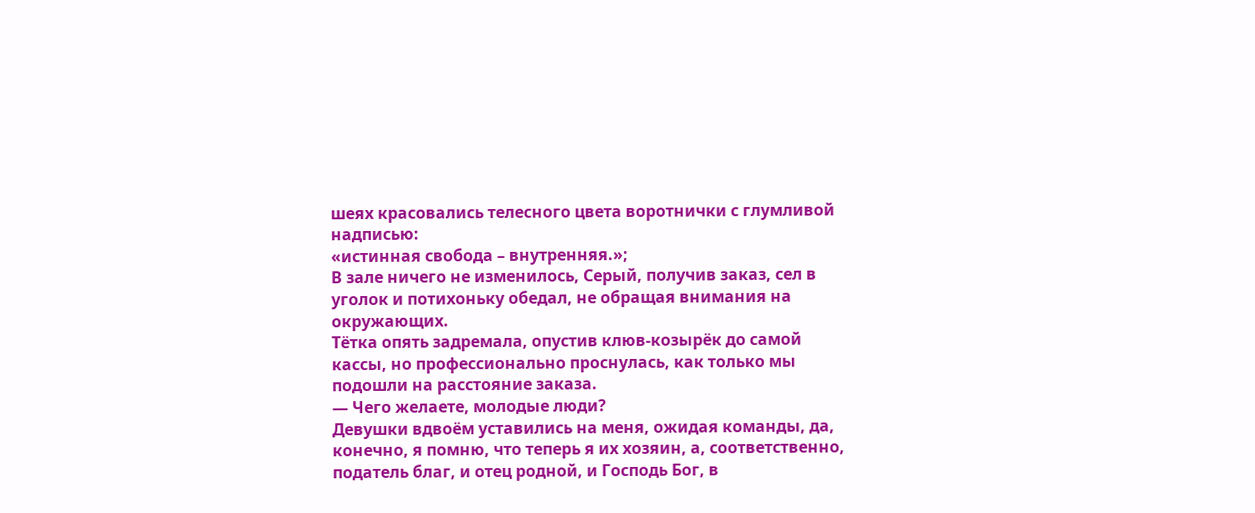шеях красовались телесного цвета воротнички с глумливой надписью:
«истинная свобода – внутренняя.»;
В зале ничего не изменилось, Серый, получив заказ, сел в уголок и потихоньку обедал, не обращая внимания на окружающих.
Тётка опять задремала, опустив клюв-козырёк до самой кассы, но профессионально проснулась, как только мы подошли на расстояние заказа.
— Чего желаете, молодые люди?
Девушки вдвоём уставились на меня, ожидая команды, да, конечно, я помню, что теперь я их хозяин, а, соответственно, податель благ, и отец родной, и Господь Бог, в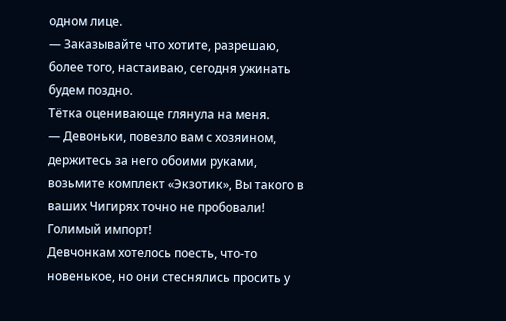одном лице.
— Заказывайте что хотите, разрешаю, более того, настаиваю, сегодня ужинать будем поздно.
Тётка оценивающе глянула на меня.
— Девоньки, повезло вам с хозяином, держитесь за него обоими руками, возьмите комплект «Экзотик», Вы такого в ваших Чигирях точно не пробовали! Голимый импорт!
Девчонкам хотелось поесть, что-то новенькое, но они стеснялись просить у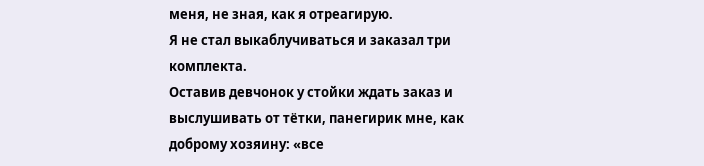меня, не зная, как я отреагирую.
Я не стал выкаблучиваться и заказал три комплекта.
Оставив девчонок у стойки ждать заказ и выслушивать от тётки, панегирик мне, как доброму хозяину: «все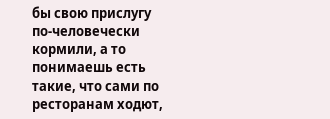бы свою прислугу по-человечески кормили, а то понимаешь есть такие, что сами по ресторанам ходют,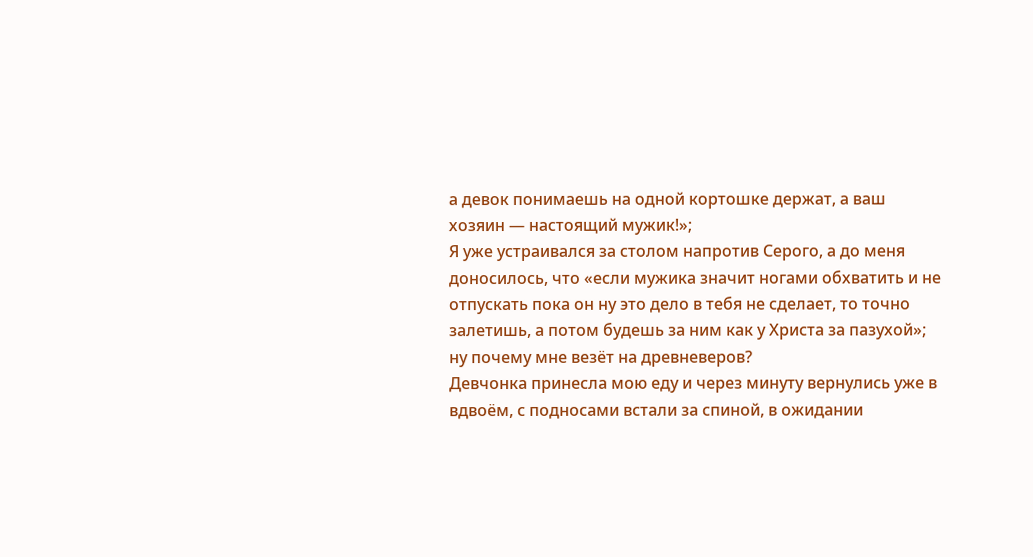а девок понимаешь на одной кортошке держат, а ваш хозяин — настоящий мужик!»;
Я уже устраивался за столом напротив Серого, а до меня доносилось, что «если мужика значит ногами обхватить и не отпускать пока он ну это дело в тебя не сделает, то точно залетишь, а потом будешь за ним как у Христа за пазухой»; ну почему мне везёт на древневеров?
Девчонка принесла мою еду и через минуту вернулись уже в вдвоём, с подносами встали за спиной, в ожидании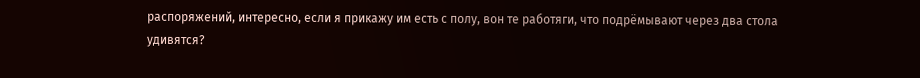распоряжений, интересно, если я прикажу им есть с полу, вон те работяги, что подрёмывают через два стола удивятся?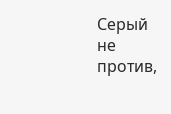Серый не против,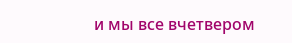и мы все вчетвером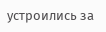устроились за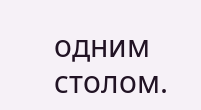одним столом.